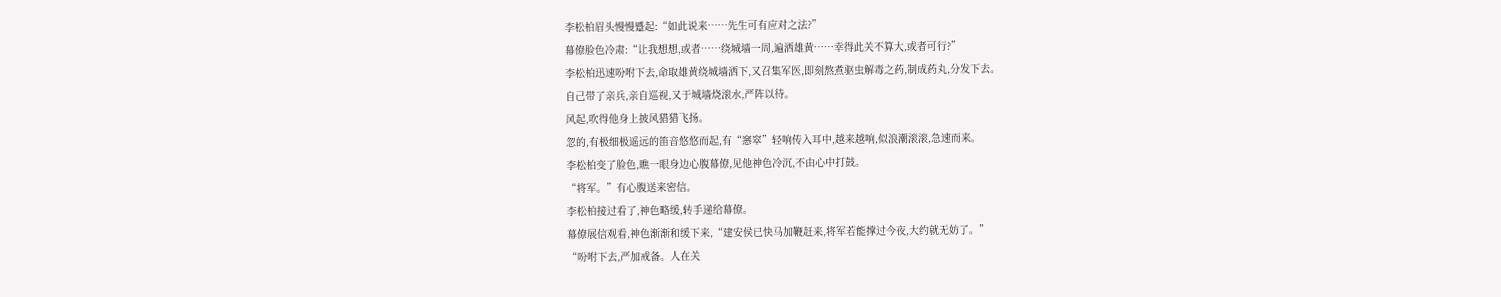李松柏眉头慢慢蹙起:“如此说来……先生可有应对之法?”
幕僚脸色冷肃:“让我想想,或者……绕城墙一周,遍洒雄黄……幸得此关不算大,或者可行?”
李松柏迅速吩咐下去,命取雄黄绕城墙洒下,又召集军医,即刻熬煮驱虫解毒之药,制成药丸,分发下去。
自己带了亲兵,亲自巡视,又于城墙烧滚水,严阵以待。
风起,吹得他身上披风猎猎飞扬。
忽的,有极细极遥远的笛音悠悠而起,有“窸窣”轻响传入耳中,越来越响,似浪潮滚滚,急速而来。
李松柏变了脸色,瞧一眼身边心腹幕僚,见他神色冷沉,不由心中打鼓。
“将军。”有心腹送来密信。
李松柏接过看了,神色略缓,转手递给幕僚。
幕僚展信观看,神色渐渐和缓下来,“建安侯已快马加鞭赶来,将军若能撑过今夜,大约就无妨了。”
“吩咐下去,严加戒备。人在关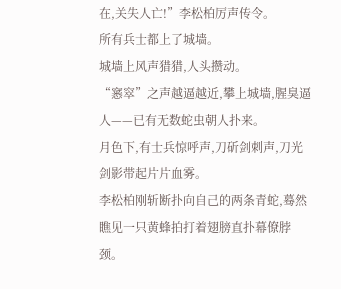在,关失人亡!”李松柏厉声传令。
所有兵士都上了城墙。
城墙上风声猎猎,人头攒动。
“窸窣”之声越逼越近,攀上城墙,腥臭逼人——已有无数蛇虫朝人扑来。
月色下,有士兵惊呼声,刀斫剑刺声,刀光剑影带起片片血雾。
李松柏刚斩断扑向自己的两条青蛇,蓦然瞧见一只黄蜂拍打着翅膀直扑幕僚脖颈。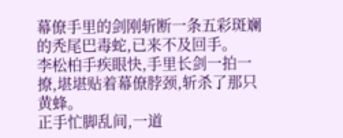幕僚手里的剑刚斩断一条五彩斑斓的秃尾巴毒蛇,已来不及回手。
李松柏手疾眼快,手里长剑一拍一撩,堪堪贴着幕僚脖颈,斩杀了那只黄蜂。
正手忙脚乱间,一道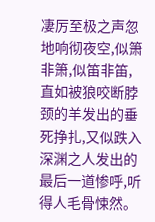凄厉至极之声忽地响彻夜空,似箫非箫,似笛非笛,直如被狼咬断脖颈的羊发出的垂死挣扎,又似跌入深渊之人发出的最后一道惨呼,听得人毛骨悚然。